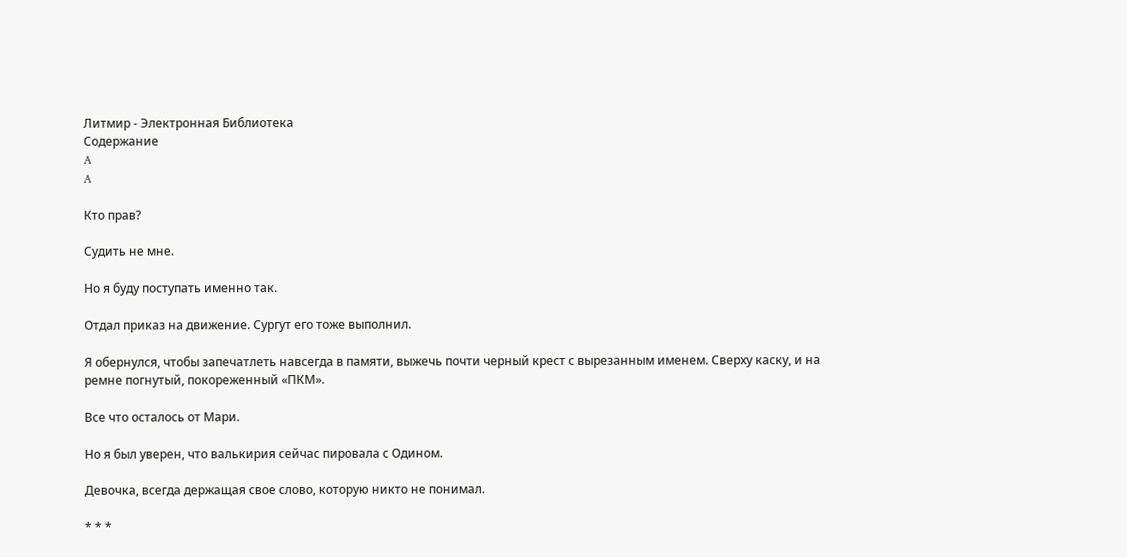Литмир - Электронная Библиотека
Содержание
A
A

Кто прав?

Судить не мне.

Но я буду поступать именно так.

Отдал приказ на движение. Сургут его тоже выполнил.

Я обернулся, чтобы запечатлеть навсегда в памяти, выжечь почти черный крест с вырезанным именем. Сверху каску, и на ремне погнутый, покореженный «ПКМ».

Все что осталось от Мари.

Но я был уверен, что валькирия сейчас пировала с Одином.

Девочка, всегда держащая свое слово, которую никто не понимал.

* * *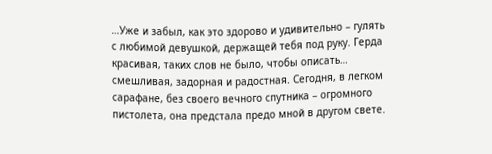…Уже и забыл, как это здорово и удивительно – гулять с любимой девушкой, держащей тебя под руку. Герда красивая, таких слов не было, чтобы описать… смешливая, задорная и радостная. Сегодня, в легком сарафане, без своего вечного спутника – огромного пистолета, она предстала предо мной в другом свете.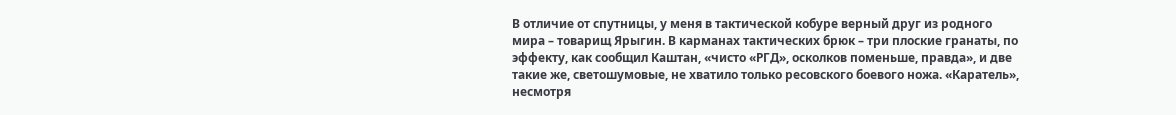В отличие от спутницы, у меня в тактической кобуре верный друг из родного мира – товарищ Ярыгин. В карманах тактических брюк – три плоские гранаты, по эффекту, как сообщил Каштан, «чисто «РГД», осколков поменьше, правда», и две такие же, светошумовые, не хватило только ресовского боевого ножа. «Каратель», несмотря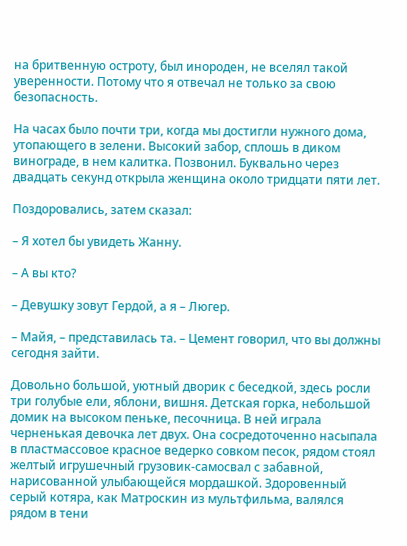на бритвенную остроту, был инороден, не вселял такой уверенности. Потому что я отвечал не только за свою безопасность.

На часах было почти три, когда мы достигли нужного дома, утопающего в зелени. Высокий забор, сплошь в диком винограде, в нем калитка. Позвонил. Буквально через двадцать секунд открыла женщина около тридцати пяти лет.

Поздоровались, затем сказал:

– Я хотел бы увидеть Жанну.

– А вы кто?

– Девушку зовут Гердой, а я – Люгер.

– Майя, – представилась та. – Цемент говорил, что вы должны сегодня зайти.

Довольно большой, уютный дворик с беседкой, здесь росли три голубые ели, яблони, вишня. Детская горка, небольшой домик на высоком пеньке, песочница. В ней играла черненькая девочка лет двух. Она сосредоточенно насыпала в пластмассовое красное ведерко совком песок, рядом стоял желтый игрушечный грузовик-самосвал с забавной, нарисованной улыбающейся мордашкой. Здоровенный серый котяра, как Матроскин из мультфильма, валялся рядом в тени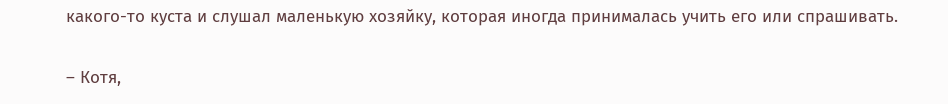какого-то куста и слушал маленькую хозяйку, которая иногда принималась учить его или спрашивать.

– Котя,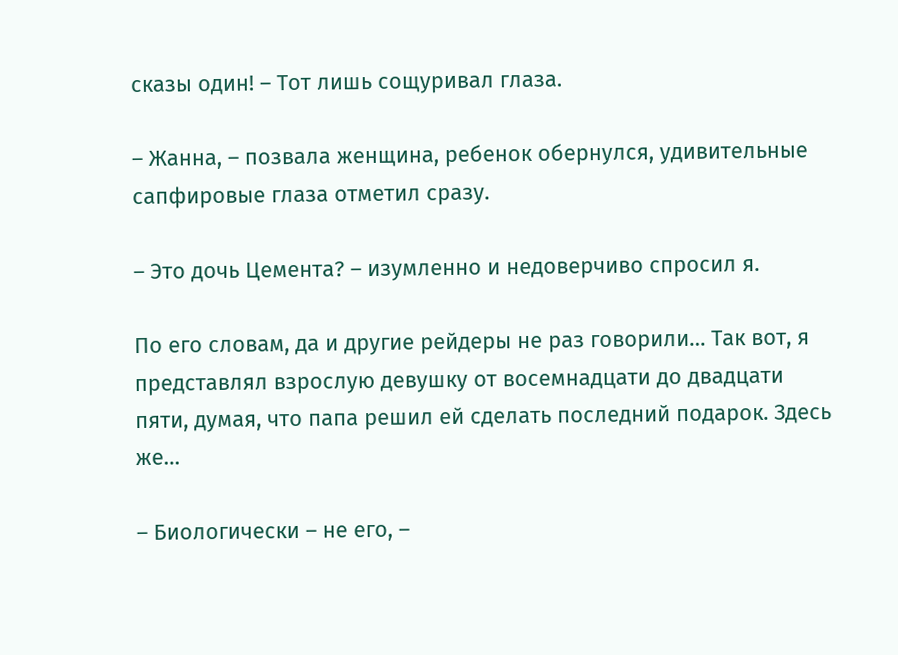сказы один! – Тот лишь сощуривал глаза.

– Жанна, – позвала женщина, ребенок обернулся, удивительные сапфировые глаза отметил сразу.

– Это дочь Цемента? – изумленно и недоверчиво спросил я.

По его словам, да и другие рейдеры не раз говорили… Так вот, я представлял взрослую девушку от восемнадцати до двадцати пяти, думая, что папа решил ей сделать последний подарок. Здесь же…

– Биологически – не его, –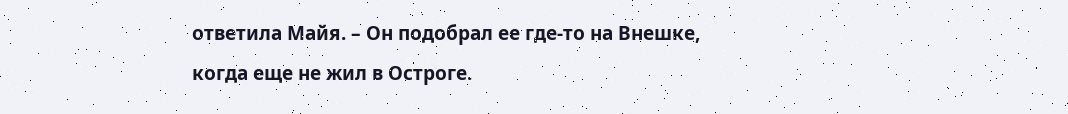ответила Майя. – Он подобрал ее где-то на Внешке, когда еще не жил в Остроге.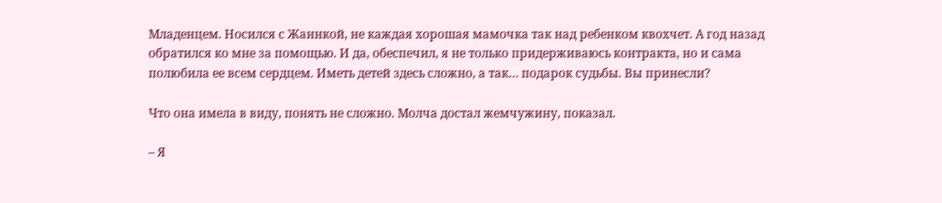Младенцем. Носился с Жаннкой, не каждая хорошая мамочка так над ребенком квохчет. А год назад обратился ко мне за помощью. И да, обеспечил, я не только придерживаюсь контракта, но и сама полюбила ее всем сердцем. Иметь детей здесь сложно, а так… подарок судьбы. Вы принесли?

Что она имела в виду, понять не сложно. Молча достал жемчужину, показал.

– Я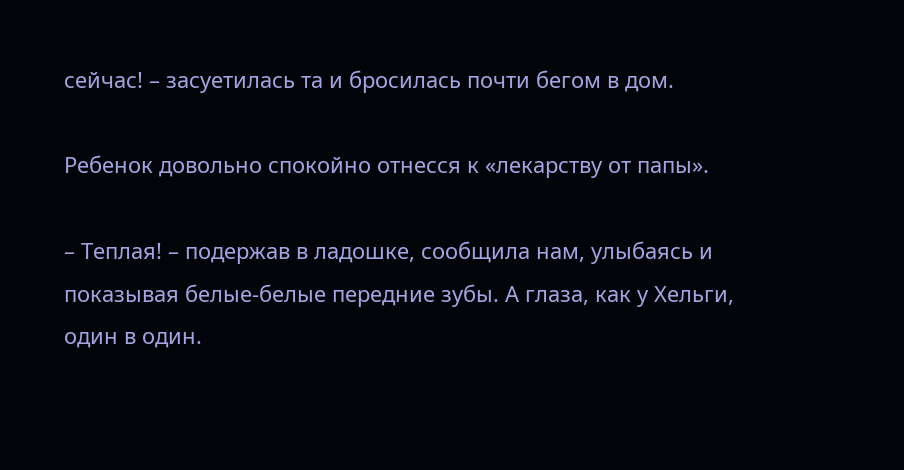сейчас! – засуетилась та и бросилась почти бегом в дом.

Ребенок довольно спокойно отнесся к «лекарству от папы».

– Теплая! – подержав в ладошке, сообщила нам, улыбаясь и показывая белые-белые передние зубы. А глаза, как у Хельги, один в один.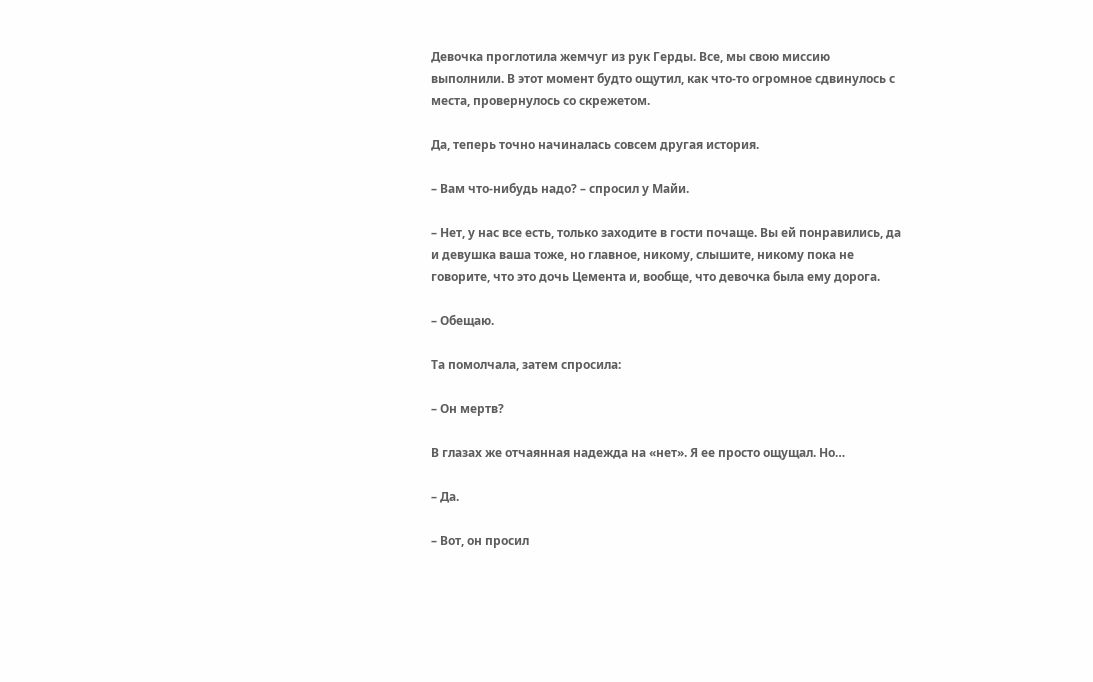Девочка проглотила жемчуг из рук Герды. Все, мы свою миссию выполнили. В этот момент будто ощутил, как что-то огромное сдвинулось с места, провернулось со скрежетом.

Да, теперь точно начиналась совсем другая история.

– Вам что-нибудь надо? – спросил у Майи.

– Нет, у нас все есть, только заходите в гости почаще. Вы ей понравились, да и девушка ваша тоже, но главное, никому, слышите, никому пока не говорите, что это дочь Цемента и, вообще, что девочка была ему дорога.

– Обещаю.

Та помолчала, затем спросила:

– Он мертв?

В глазах же отчаянная надежда на «нет». Я ее просто ощущал. Но…

– Да.

– Вот, он просил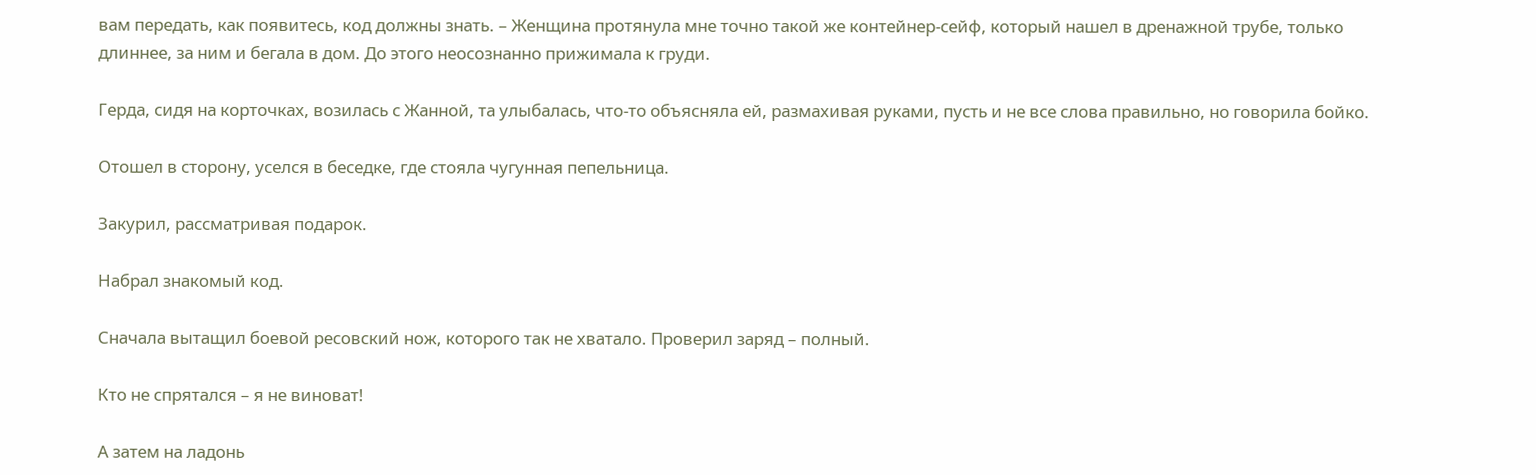вам передать, как появитесь, код должны знать. – Женщина протянула мне точно такой же контейнер-сейф, который нашел в дренажной трубе, только длиннее, за ним и бегала в дом. До этого неосознанно прижимала к груди.

Герда, сидя на корточках, возилась с Жанной, та улыбалась, что-то объясняла ей, размахивая руками, пусть и не все слова правильно, но говорила бойко.

Отошел в сторону, уселся в беседке, где стояла чугунная пепельница.

Закурил, рассматривая подарок.

Набрал знакомый код.

Сначала вытащил боевой ресовский нож, которого так не хватало. Проверил заряд – полный.

Кто не спрятался – я не виноват!

А затем на ладонь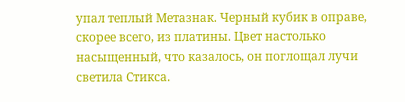упал теплый Метазнак. Черный кубик в оправе, скорее всего, из платины. Цвет настолько насыщенный, что казалось, он поглощал лучи светила Стикса.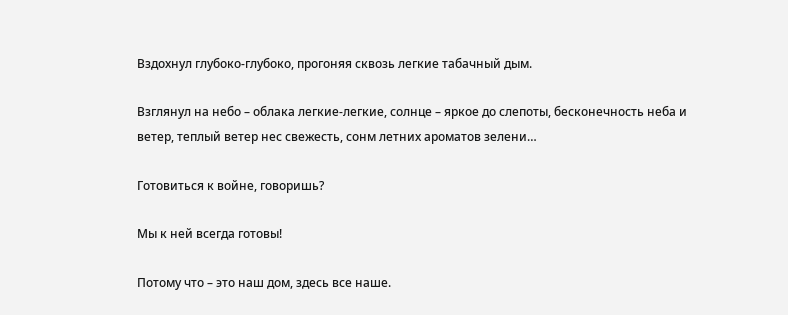Вздохнул глубоко-глубоко, прогоняя сквозь легкие табачный дым.

Взглянул на небо – облака легкие-легкие, солнце – яркое до слепоты, бесконечность неба и ветер, теплый ветер нес свежесть, сонм летних ароматов зелени…

Готовиться к войне, говоришь?

Мы к ней всегда готовы!

Потому что – это наш дом, здесь все наше.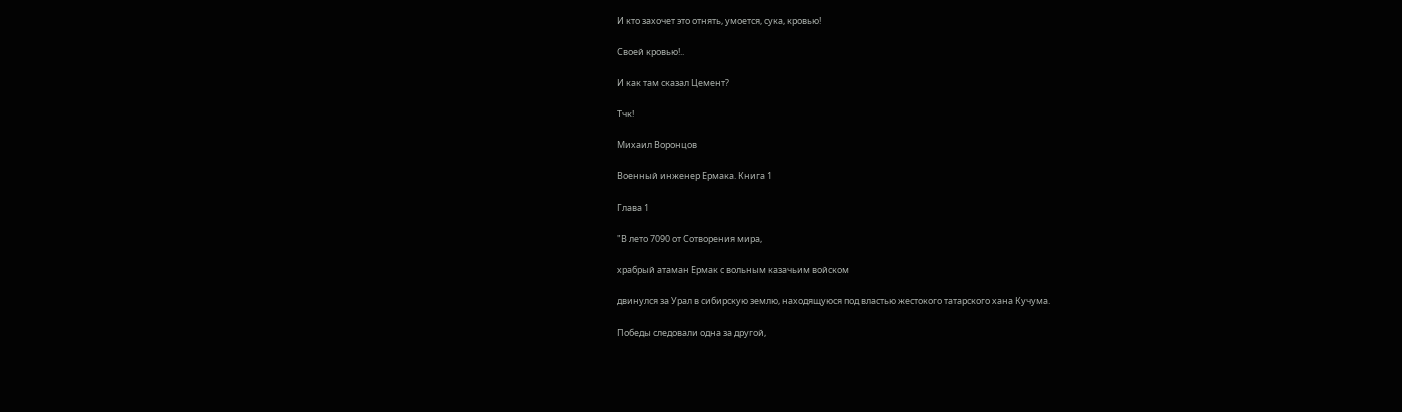И кто захочет это отнять, умоется, сука, кровью!

Своей кровью!..

И как там сказал Цемент?

Тчк!

Михаил Воронцов

Военный инженер Ермака. Книга 1

Глава 1

"В лето 7090 от Сотворения мира,

храбрый атаман Ермак с вольным казачьим войском

двинулся за Урал в сибирскую землю, находящуюся под властью жестокого татарского хана Кучума.

Победы следовали одна за другой,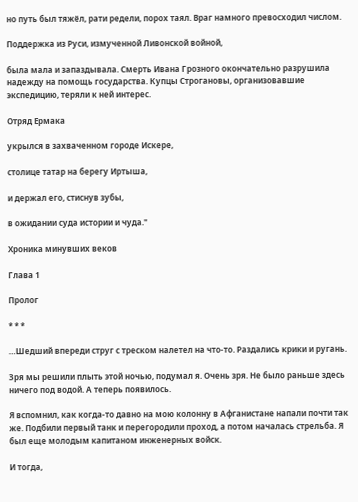но путь был тяжёл, рати редели, порох таял. Враг намного превосходил числом.

Поддержка из Руси, измученной Ливонской войной,

была мала и запаздывала. Смерть Ивана Грозного окончательно разрушила надежду на помощь государства. Купцы Строгановы, организовавшие экспедицию, теряли к ней интерес.

Отряд Ермака

укрылся в захваченном городе Искере,

столице татар на берегу Иртыша,

и держал его, стиснув зубы,

в ожидании суда истории и чуда."

Хроника минувших веков

Глава 1

Пролог

* * *

…Шедший впереди струг с треском налетел на что-то. Раздались крики и ругань.

Зря мы решили плыть этой ночью, подумал я. Очень зря. Не было раньше здесь ничего под водой. А теперь появилось.

Я вспомнил, как когда-то давно на мою колонну в Афганистане напали почти так же. Подбили первый танк и перегородили проход, а потом началась стрельба. Я был еще молодым капитаном инженерных войск.

И тогда,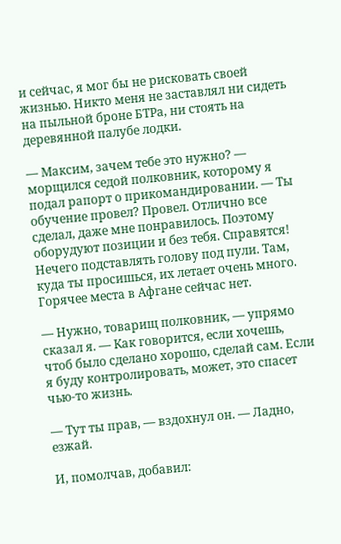и сейчас, я мог бы не рисковать своей жизнью. Никто меня не заставлял ни сидеть на пыльной броне БТРа, ни стоять на деревянной палубе лодки.

— Максим, зачем тебе это нужно? — морщился седой полковник, которому я подал рапорт о прикомандировании. — Ты обучение провел? Провел. Отлично все сделал, даже мне понравилось. Поэтому оборудуют позиции и без тебя. Справятся! Нечего подставлять голову под пули. Там, куда ты просишься, их летает очень много. Горячее места в Афгане сейчас нет.

— Нужно, товарищ полковник, — упрямо сказал я. — Как говорится, если хочешь, чтоб было сделано хорошо, сделай сам. Если я буду контролировать, может, это спасет чью-то жизнь.

— Тут ты прав, — вздохнул он. — Ладно, езжай.

И, помолчав, добавил: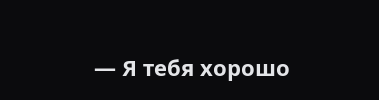— Я тебя хорошо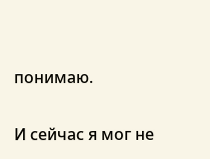понимаю.

И сейчас я мог не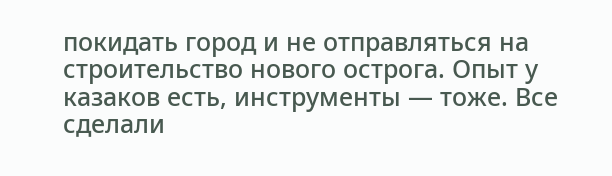покидать город и не отправляться на строительство нового острога. Опыт у казаков есть, инструменты — тоже. Все сделали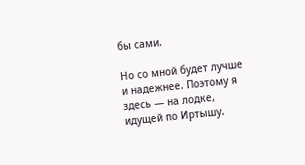бы сами.

Но со мной будет лучше и надежнее. Поэтому я здесь — на лодке, идущей по Иртышу.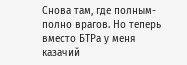Снова там, где полным-полно врагов. Но теперь вместо БТРа у меня казачий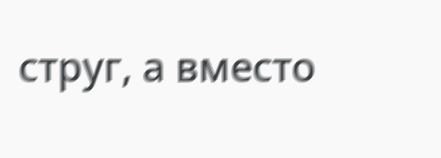струг, а вместо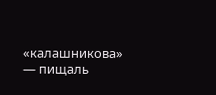«калашникова» — пищаль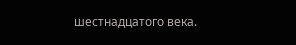шестнадцатого века.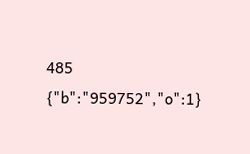485
{"b":"959752","o":1}